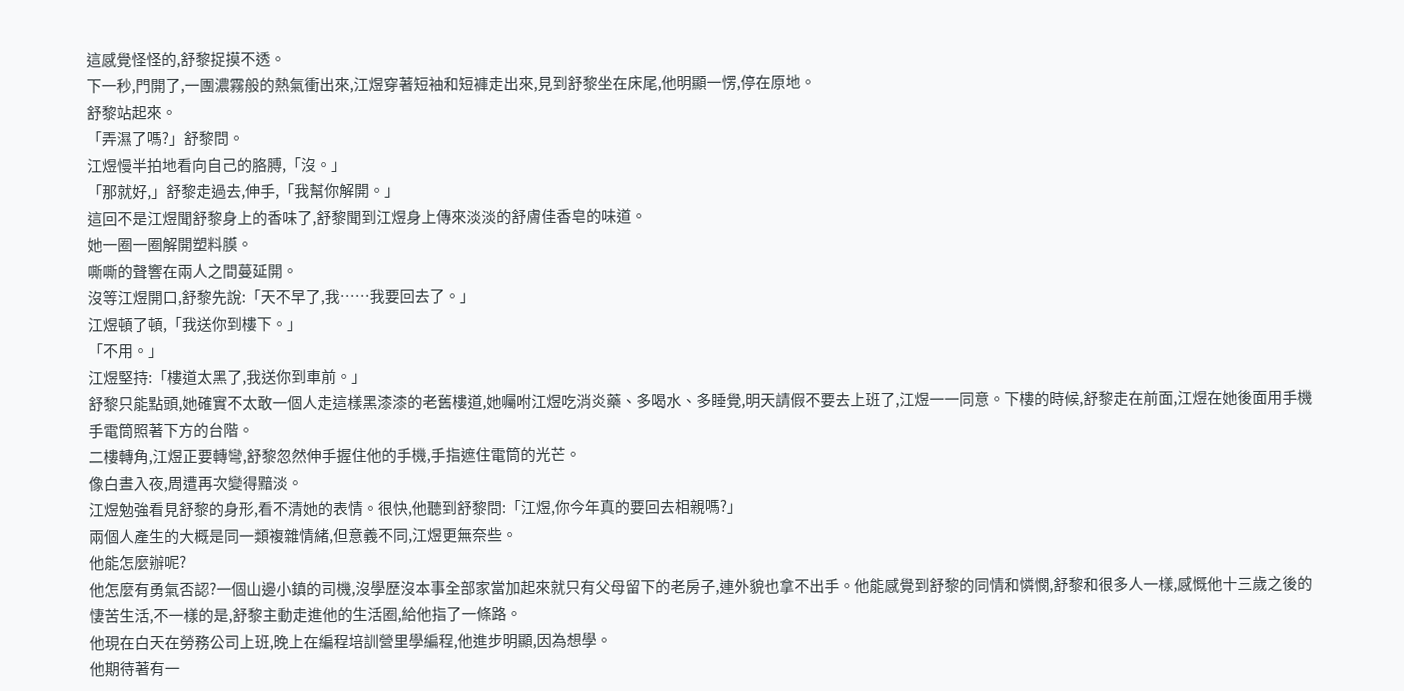這感覺怪怪的,舒黎捉摸不透。
下一秒,門開了,一團濃霧般的熱氣衝出來,江煜穿著短袖和短褲走出來,見到舒黎坐在床尾,他明顯一愣,停在原地。
舒黎站起來。
「弄濕了嗎?」舒黎問。
江煜慢半拍地看向自己的胳膊,「沒。」
「那就好,」舒黎走過去,伸手,「我幫你解開。」
這回不是江煜聞舒黎身上的香味了,舒黎聞到江煜身上傳來淡淡的舒膚佳香皂的味道。
她一圈一圈解開塑料膜。
嘶嘶的聲響在兩人之間蔓延開。
沒等江煜開口,舒黎先說:「天不早了,我……我要回去了。」
江煜頓了頓,「我送你到樓下。」
「不用。」
江煜堅持:「樓道太黑了,我送你到車前。」
舒黎只能點頭,她確實不太敢一個人走這樣黑漆漆的老舊樓道,她囑咐江煜吃消炎藥、多喝水、多睡覺,明天請假不要去上班了,江煜一一同意。下樓的時候,舒黎走在前面,江煜在她後面用手機手電筒照著下方的台階。
二樓轉角,江煜正要轉彎,舒黎忽然伸手握住他的手機,手指遮住電筒的光芒。
像白晝入夜,周遭再次變得黯淡。
江煜勉強看見舒黎的身形,看不清她的表情。很快,他聽到舒黎問:「江煜,你今年真的要回去相親嗎?」
兩個人產生的大概是同一類複雜情緒,但意義不同,江煜更無奈些。
他能怎麼辦呢?
他怎麼有勇氣否認?一個山邊小鎮的司機,沒學歷沒本事全部家當加起來就只有父母留下的老房子,連外貌也拿不出手。他能感覺到舒黎的同情和憐憫,舒黎和很多人一樣,感慨他十三歲之後的悽苦生活,不一樣的是,舒黎主動走進他的生活圈,給他指了一條路。
他現在白天在勞務公司上班,晚上在編程培訓營里學編程,他進步明顯,因為想學。
他期待著有一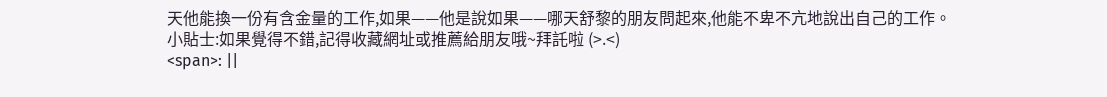天他能換一份有含金量的工作,如果——他是說如果——哪天舒黎的朋友問起來,他能不卑不亢地說出自己的工作。
小貼士:如果覺得不錯,記得收藏網址或推薦給朋友哦~拜託啦 (>.<)
<span>: ||